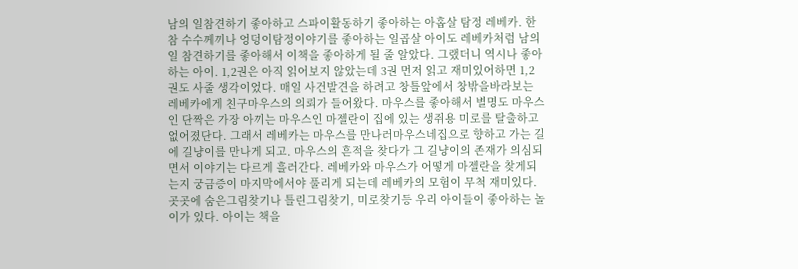남의 일참견하기 좋아하고 스파이활동하기 좋아하는 아홉살 탐정 레베카. 한참 수수께끼나 엉덩이탐정이야기를 좋아하는 일곱살 아이도 레베카처럼 남의 일 참견하기를 좋아해서 이책을 좋아하게 될 줄 알았다. 그랬더니 역시나 좋아하는 아이. 1,2권은 아직 읽어보지 않았는데 3권 먼저 읽고 재미있어하면 1,2권도 사줄 생각이었다. 매일 사건발견을 하려고 창틀앞에서 창밖을바라보는 레베카에게 친구마우스의 의뢰가 들어왔다. 마우스를 좋아해서 별명도 마우스인 단짝은 가장 아끼는 마우스인 마젤란이 집에 있는 생쥐용 미로를 탈출하고 없어졌단다. 그래서 레베카는 마우스를 만나러마우스네집으로 향하고 가는 길에 길냥이를 만나게 되고. 마우스의 흔적을 찾다가 그 길냥이의 존재가 의심되면서 이야기는 다르게 흘러간다. 레베카와 마우스가 어떻게 마젤란을 찾게되는지 궁금증이 마지막에서야 풀리게 되는데 레베카의 모험이 무척 재미있다. 곳곳에 숨은그림찾기나 틀린그림찾기, 미로찾기등 우리 아이들이 좋아하는 놀이가 있다. 아이는 책을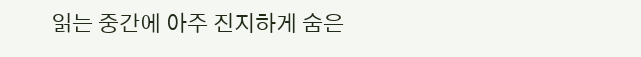읽는 중간에 아주 진지하게 숨은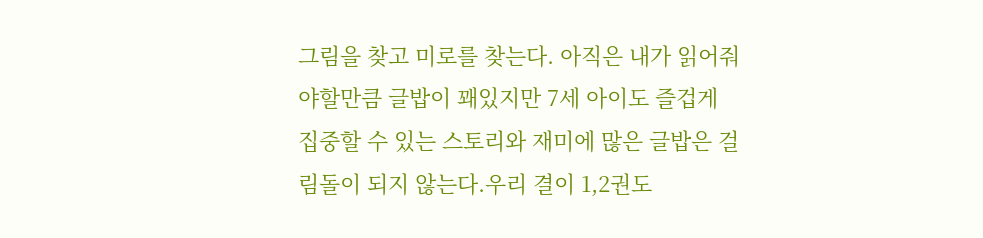그림을 찾고 미로를 찾는다. 아직은 내가 읽어줘야할만큼 글밥이 꽤있지만 7세 아이도 즐겁게 집중할 수 있는 스토리와 재미에 많은 글밥은 걸림돌이 되지 않는다.우리 결이 1,2권도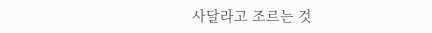사달라고 조르는 것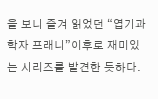을 보니 즐겨 읽었던 “엽기과학자 프래니”이후로 재미있는 시리즈를 발견한 듯하다.